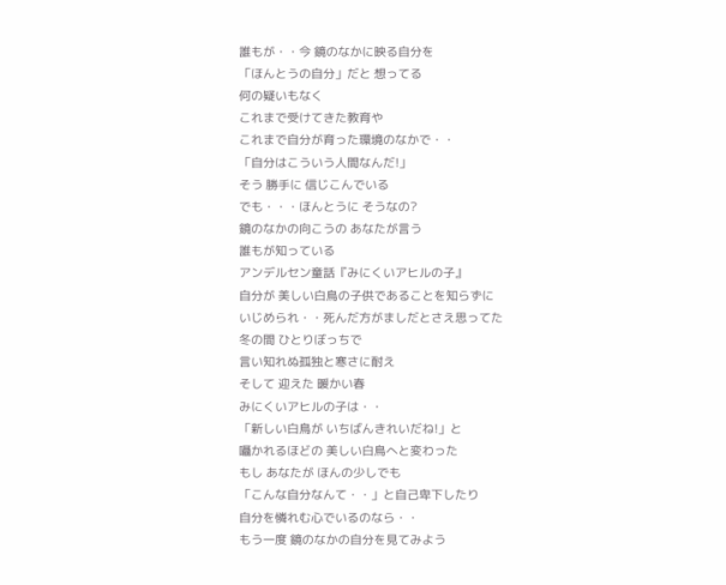誰もが・・今 鏡のなかに映る自分を
「ほんとうの自分」だと 想ってる
何の疑いもなく
これまで受けてきた教育や
これまで自分が育った環境のなかで・・
「自分はこういう人間なんだ!」
そう 勝手に 信じこんでいる
でも・・・ほんとうに そうなの?
鏡のなかの向こうの あなたが言う
誰もが知っている
アンデルセン童話『みにくいアヒルの子』
自分が 美しい白鳥の子供であることを知らずに
いじめられ・・死んだ方がましだとさえ思ってた
冬の間 ひとりぼっちで
言い知れぬ孤独と寒さに耐え
そして 迎えた 暖かい春
みにくいアヒルの子は・・
「新しい白鳥が いちばんきれいだね!」と
囁かれるほどの 美しい白鳥へと変わった
もし あなたが ほんの少しでも
「こんな自分なんて・・」と自己卑下したり
自分を憐れむ心でいるのなら・・
もう一度 鏡のなかの自分を見てみよう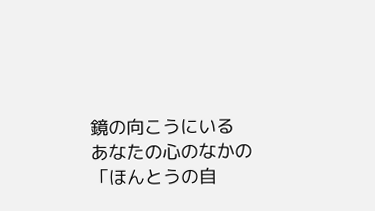鏡の向こうにいる
あなたの心のなかの
「ほんとうの自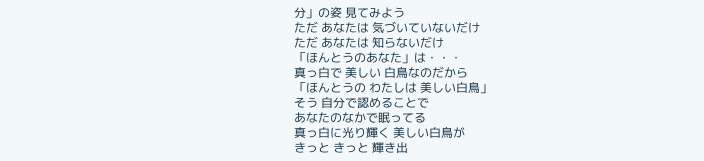分」の姿 見てみよう
ただ あなたは 気づいていないだけ
ただ あなたは 知らないだけ
「ほんとうのあなた」は・・・
真っ白で 美しい 白鳥なのだから
「ほんとうの わたしは 美しい白鳥」
そう 自分で認めることで
あなたのなかで眠ってる
真っ白に光り輝く 美しい白鳥が
きっと きっと 輝き出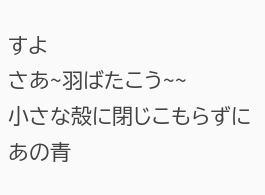すよ
さあ~羽ばたこう~~
小さな殻に閉じこもらずに
あの青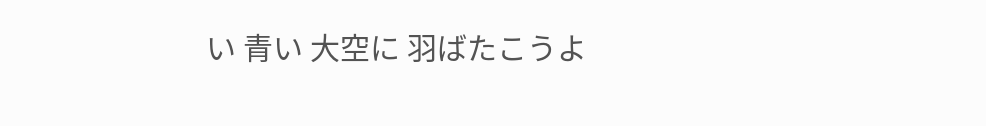い 青い 大空に 羽ばたこうよ